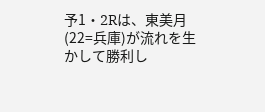予1・2Rは、東美月(22=兵庫)が流れを生かして勝利し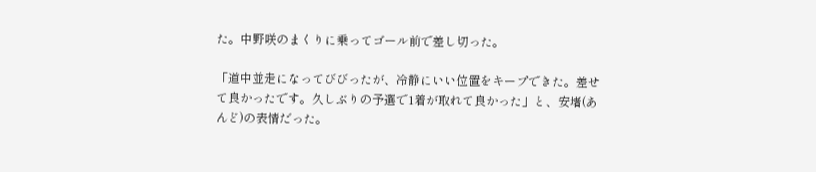た。中野咲のまくりに乗ってゴール前で差し切った。

「道中並走になってびびったが、冷静にいい位置をキープできた。差せて良かったです。久しぶりの予選で1着が取れて良かった」と、安堵(あんど)の表情だった。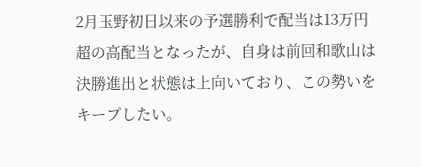2月玉野初日以来の予選勝利で配当は13万円超の高配当となったが、自身は前回和歌山は決勝進出と状態は上向いており、この勢いをキープしたい。